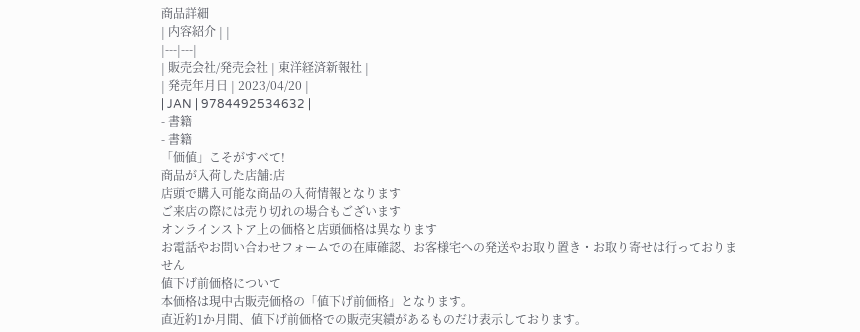商品詳細
| 内容紹介 | |
|---|---|
| 販売会社/発売会社 | 東洋経済新報社 |
| 発売年月日 | 2023/04/20 |
| JAN | 9784492534632 |
- 書籍
- 書籍
「価値」こそがすべて!
商品が入荷した店舗:店
店頭で購入可能な商品の入荷情報となります
ご来店の際には売り切れの場合もございます
オンラインストア上の価格と店頭価格は異なります
お電話やお問い合わせフォームでの在庫確認、お客様宅への発送やお取り置き・お取り寄せは行っておりません
値下げ前価格について
本価格は現中古販売価格の「値下げ前価格」となります。
直近約1か月間、値下げ前価格での販売実績があるものだけ表示しております。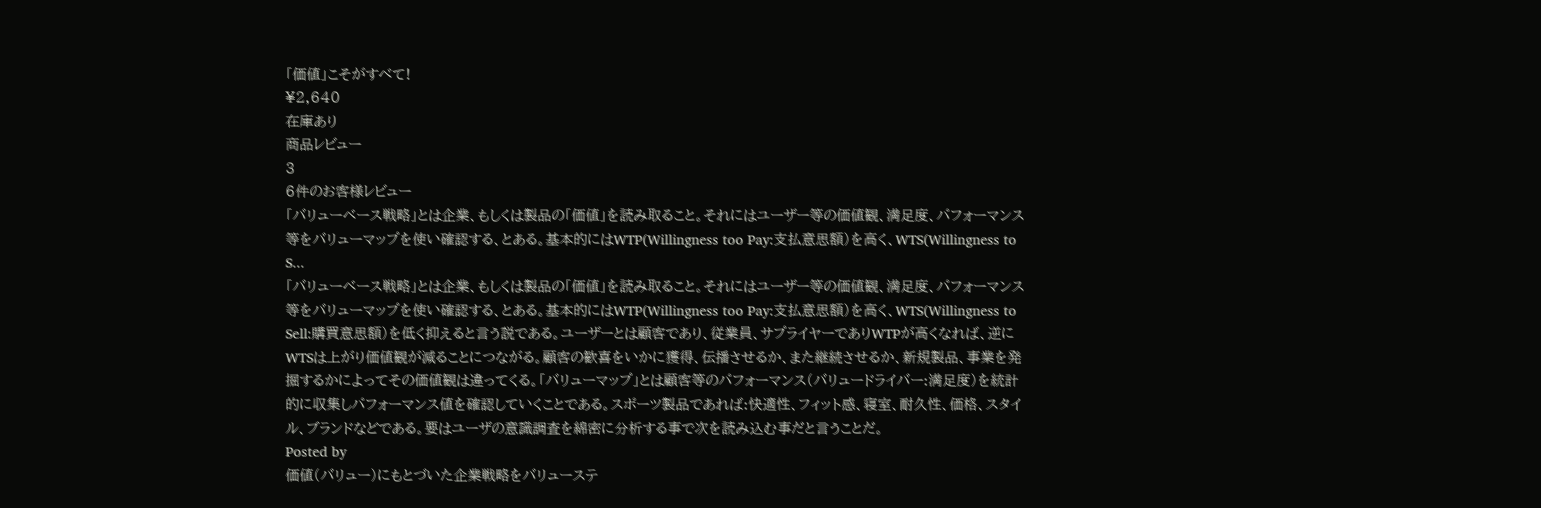「価値」こそがすべて!
¥2,640
在庫あり
商品レビュー
3
6件のお客様レビュー
「バリューベース戦略」とは企業、もしくは製品の「価値」を読み取ること。それにはユーザー等の価値観、満足度、パフォーマンス等をバリューマップを使い確認する、とある。基本的にはWTP(Willingness too Pay:支払意思額)を高く、WTS(Willingness to S...
「バリューベース戦略」とは企業、もしくは製品の「価値」を読み取ること。それにはユーザー等の価値観、満足度、パフォーマンス等をバリューマップを使い確認する、とある。基本的にはWTP(Willingness too Pay:支払意思額)を高く、WTS(Willingness to Sell:購買意思額)を低く抑えると言う説である。ユーザーとは顧客であり、従業員、サプライヤーでありWTPが高くなれば、逆にWTSは上がり価値観が減ることにつながる。顧客の歓喜をいかに獲得、伝播させるか、また継続させるか、新規製品、事業を発掘するかによってその価値観は違ってくる。「バリューマップ」とは顧客等のパフォーマンス(バリュードライバー:満足度)を統計的に収集しパフォーマンス値を確認していくことである。スポーツ製品であれば:快適性、フィット感、寝室、耐久性、価格、スタイル、ブランドなどである。要はユーザの意識調査を綿密に分析する事で次を読み込む事だと言うことだ。
Posted by
価値(バリュー)にもとづいた企業戦略をバリューステ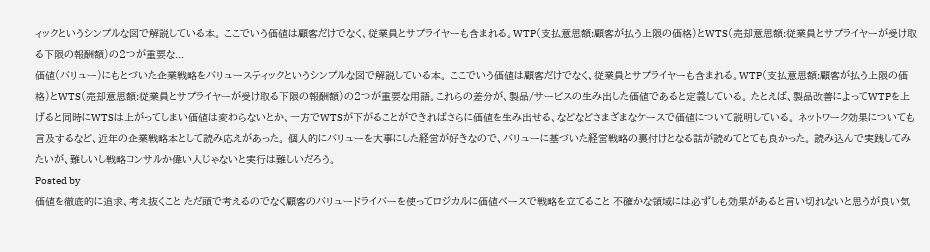ィックというシンプルな図で解説している本。 ここでいう価値は顧客だけでなく、従業員とサプライヤーも含まれる。WTP(支払意思額:顧客が払う上限の価格)とWTS(売却意思額:従業員とサプライヤーが受け取る下限の報酬額)の2つが重要な...
価値(バリュー)にもとづいた企業戦略をバリュースティックというシンプルな図で解説している本。 ここでいう価値は顧客だけでなく、従業員とサプライヤーも含まれる。WTP(支払意思額:顧客が払う上限の価格)とWTS(売却意思額:従業員とサプライヤーが受け取る下限の報酬額)の2つが重要な用語。これらの差分が、製品/サービスの生み出した価値であると定義している。 たとえば、製品改善によってWTPを上げると同時にWTSは上がってしまい価値は変わらないとか、一方でWTSが下がることができればさらに価値を生み出せる、などなどさまざまなケースで価値について説明している。 ネットワーク効果についても言及するなど、近年の企業戦略本として読み応えがあった。 個人的にバリューを大事にした経営が好きなので、バリューに基づいた経営戦略の裏付けとなる話が読めてとても良かった。 読み込んで実践してみたいが、難しいし戦略コンサルか偉い人じゃないと実行は難しいだろう。
Posted by
価値を徹底的に追求、考え抜くこと ただ頭で考えるのでなく顧客のバリュードライバーを使ってロジカルに価値ベースで戦略を立てること 不確かな領域には必ずしも効果があると言い切れないと思うが良い気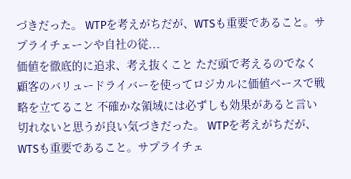づきだった。 WTPを考えがちだが、WTSも重要であること。サプライチェーンや自社の従...
価値を徹底的に追求、考え抜くこと ただ頭で考えるのでなく顧客のバリュードライバーを使ってロジカルに価値ベースで戦略を立てること 不確かな領域には必ずしも効果があると言い切れないと思うが良い気づきだった。 WTPを考えがちだが、WTSも重要であること。サプライチェ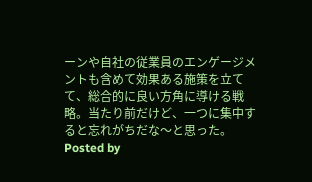ーンや自社の従業員のエンゲージメントも含めて効果ある施策を立てて、総合的に良い方角に導ける戦略。当たり前だけど、一つに集中すると忘れがちだな〜と思った。
Posted by